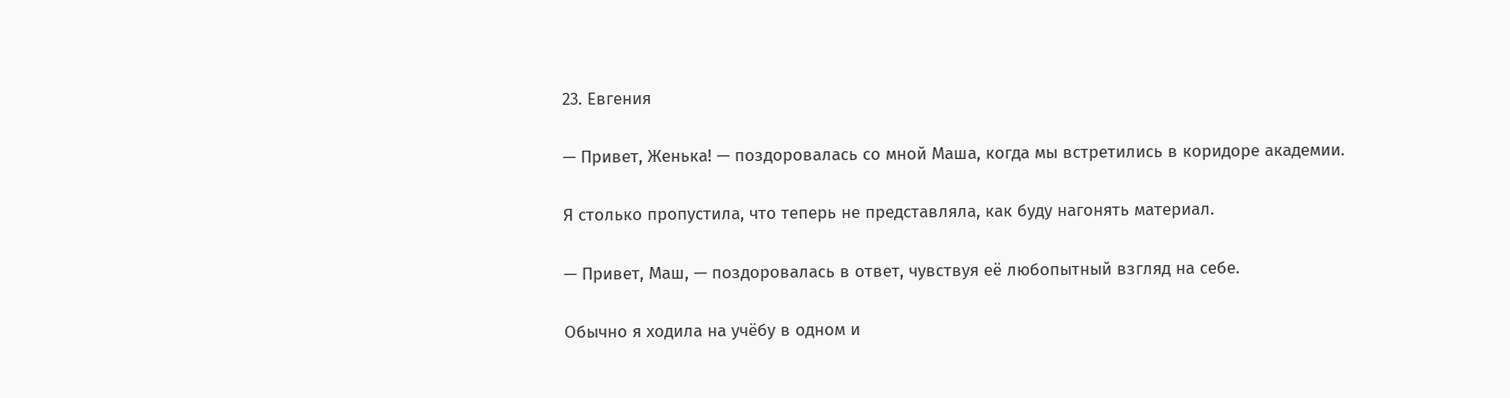23. Евгения

— Привет, Женька! — поздоровалась со мной Маша, когда мы встретились в коридоре академии.

Я столько пропустила, что теперь не представляла, как буду нагонять материал.

— Привет, Маш, — поздоровалась в ответ, чувствуя её любопытный взгляд на себе.

Обычно я ходила на учёбу в одном и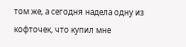том же, а сегодня надела одну из кофточек, что купил мне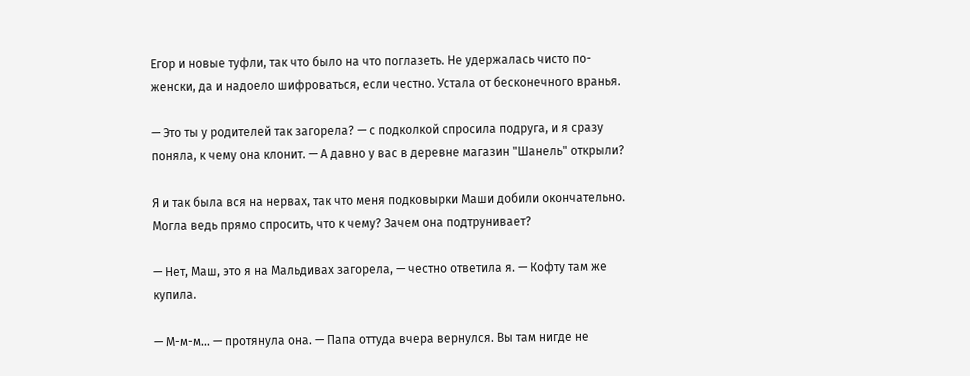Егор и новые туфли, так что было на что поглазеть. Не удержалась чисто по-женски, да и надоело шифроваться, если честно. Устала от бесконечного вранья.

— Это ты у родителей так загорела? — с подколкой спросила подруга, и я сразу поняла, к чему она клонит. — А давно у вас в деревне магазин "Шанель" открыли?

Я и так была вся на нервах, так что меня подковырки Маши добили окончательно. Могла ведь прямо спросить, что к чему? Зачем она подтрунивает?

— Нет, Маш, это я на Мальдивах загорела, — честно ответила я. — Кофту там же купила.

— М-м-м... — протянула она. — Папа оттуда вчера вернулся. Вы там нигде не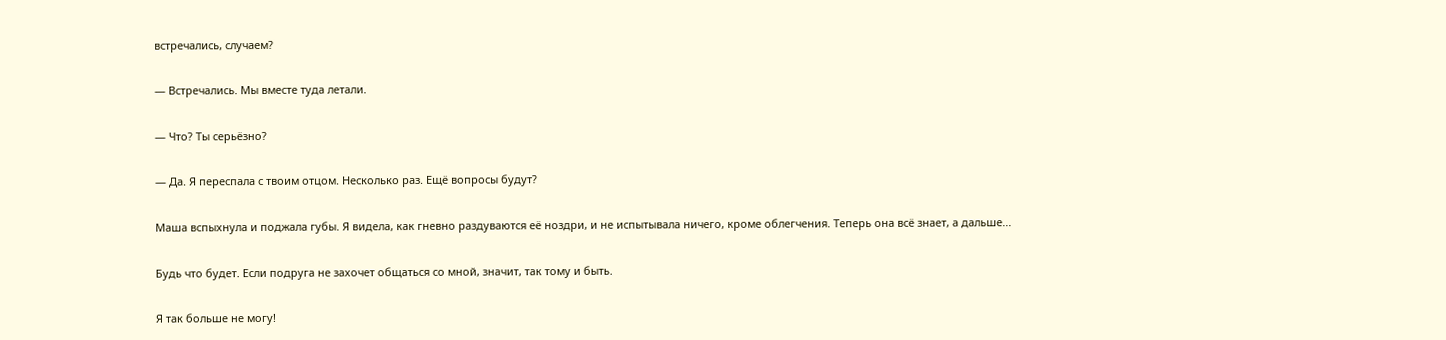встречались, случаем?

— Встречались. Мы вместе туда летали.

— Что? Ты серьёзно?

— Да. Я переспала с твоим отцом. Несколько раз. Ещё вопросы будут?

Маша вспыхнула и поджала губы. Я видела, как гневно раздуваются её ноздри, и не испытывала ничего, кроме облегчения. Теперь она всё знает, а дальше...

Будь что будет. Если подруга не захочет общаться со мной, значит, так тому и быть.

Я так больше не могу!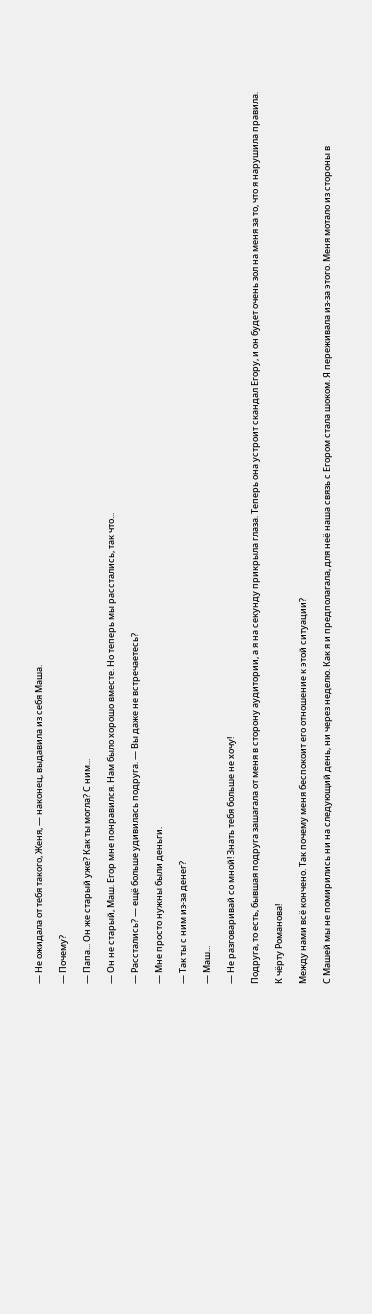— Не ожидала от тебя такого, Женя, — наконец, выдавила из себя Маша.

— Почему?

— Папа... Он же старый уже? Как ты могла? С ним...

— Он не старый, Маш. Егор мне понравился. Нам было хорошо вместе. Но теперь мы расстались, так что...

— Расстались? — ещё больше удивилась подруга. — Вы даже не встречаетесь?

— Мне просто нужны были деньги.

— Так ты с ним из-за денег?

— Маш...

— Не разговаривай со мной! Знать тебя больше не хочу!

Подруга, то есть, бывшая подруга зашагала от меня в сторону аудитории, а я на секунду прикрыла глаза. Теперь она устроит скандал Егору, и он будет очень зол на меня за то, что я нарушила правила.

К чёрту Романова!

Между нами всё кончено. Так почему меня беспокоит его отношение к этой ситуации?

С Машей мы не помирились ни на следующий день, ни через неделю. Как я и предполагала, для неё наша связь с Егором стала шоком. Я переживала из-за этого. Меня мотало из стороны в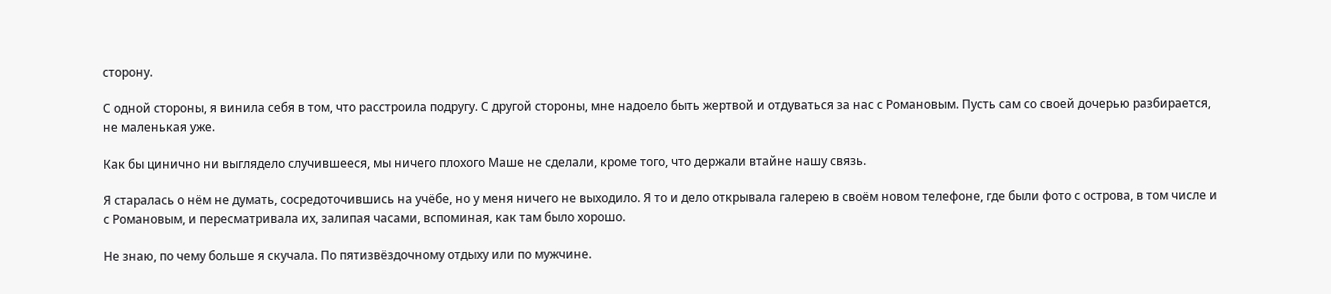сторону.

С одной стороны, я винила себя в том, что расстроила подругу. С другой стороны, мне надоело быть жертвой и отдуваться за нас с Романовым. Пусть сам со своей дочерью разбирается, не маленькая уже.

Как бы цинично ни выглядело случившееся, мы ничего плохого Маше не сделали, кроме того, что держали втайне нашу связь.

Я старалась о нём не думать, сосредоточившись на учёбе, но у меня ничего не выходило. Я то и дело открывала галерею в своём новом телефоне, где были фото с острова, в том числе и с Романовым, и пересматривала их, залипая часами, вспоминая, как там было хорошо.

Не знаю, по чему больше я скучала. По пятизвёздочному отдыху или по мужчине.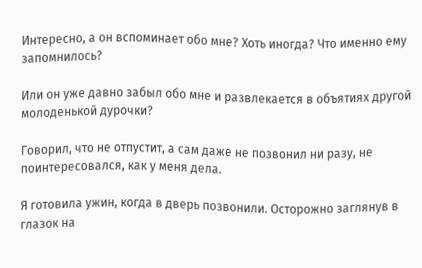Интересно, а он вспоминает обо мне? Хоть иногда? Что именно ему запомнилось?

Или он уже давно забыл обо мне и развлекается в объятиях другой молоденькой дурочки?

Говорил, что не отпустит, а сам даже не позвонил ни разу, не поинтересовался, как у меня дела.

Я готовила ужин, когда в дверь позвонили. Осторожно заглянув в глазок на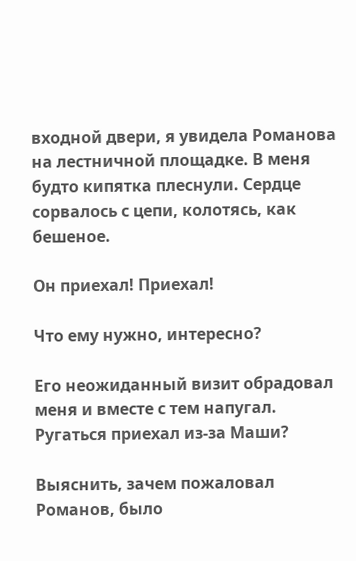входной двери, я увидела Романова на лестничной площадке. В меня будто кипятка плеснули. Сердце сорвалось с цепи, колотясь, как бешеное.

Он приехал! Приехал!

Что ему нужно, интересно?

Его неожиданный визит обрадовал меня и вместе с тем напугал. Ругаться приехал из-за Маши?

Выяснить, зачем пожаловал Романов, было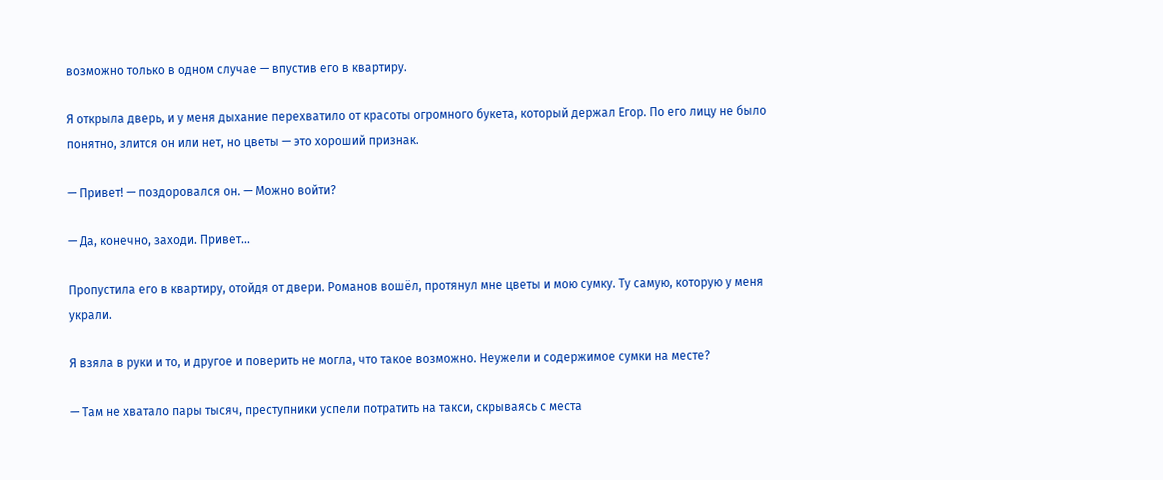возможно только в одном случае — впустив его в квартиру.

Я открыла дверь, и у меня дыхание перехватило от красоты огромного букета, который держал Егор. По его лицу не было понятно, злится он или нет, но цветы — это хороший признак.

— Привет! — поздоровался он. — Можно войти?

— Да, конечно, заходи. Привет...

Пропустила его в квартиру, отойдя от двери. Романов вошёл, протянул мне цветы и мою сумку. Ту самую, которую у меня украли.

Я взяла в руки и то, и другое и поверить не могла, что такое возможно. Неужели и содержимое сумки на месте?

— Там не хватало пары тысяч, преступники успели потратить на такси, скрываясь с места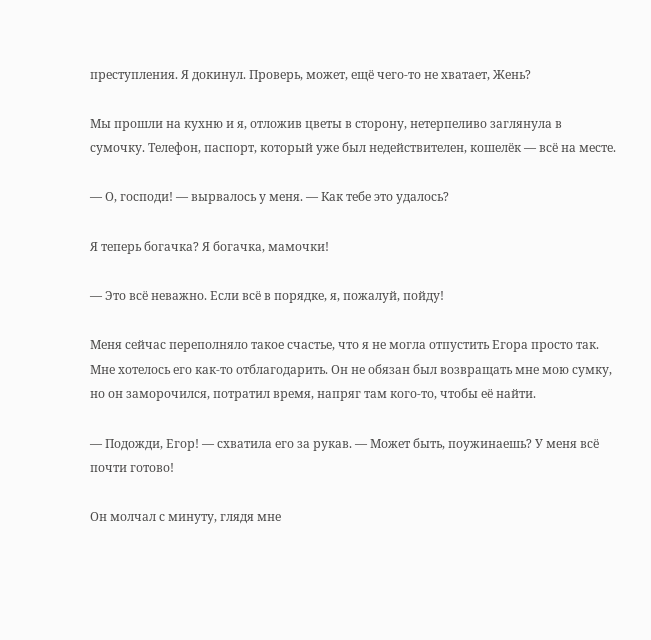преступления. Я докинул. Проверь, может, ещё чего-то не хватает, Жень?

Мы прошли на кухню и я, отложив цветы в сторону, нетерпеливо заглянула в сумочку. Телефон, паспорт, который уже был недействителен, кошелёк — всё на месте.

— О, господи! — вырвалось у меня. — Как тебе это удалось?

Я теперь богачка? Я богачка, мамочки!

— Это всё неважно. Если всё в порядке, я, пожалуй, пойду!

Меня сейчас переполняло такое счастье, что я не могла отпустить Егора просто так. Мне хотелось его как-то отблагодарить. Он не обязан был возвращать мне мою сумку, но он заморочился, потратил время, напряг там кого-то, чтобы её найти.

— Подожди, Егор! — схватила его за рукав. — Может быть, поужинаешь? У меня всё почти готово!

Он молчал с минуту, глядя мне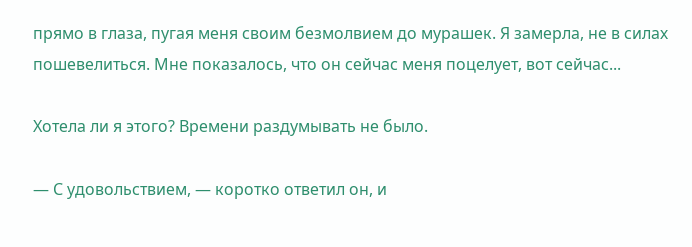прямо в глаза, пугая меня своим безмолвием до мурашек. Я замерла, не в силах пошевелиться. Мне показалось, что он сейчас меня поцелует, вот сейчас...

Хотела ли я этого? Времени раздумывать не было.

— С удовольствием, — коротко ответил он, и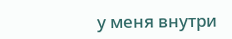у меня внутри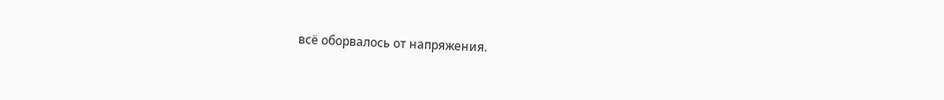всё оборвалось от напряжения.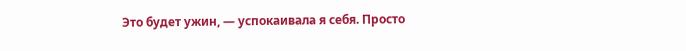Это будет ужин, — успокаивала я себя. Просто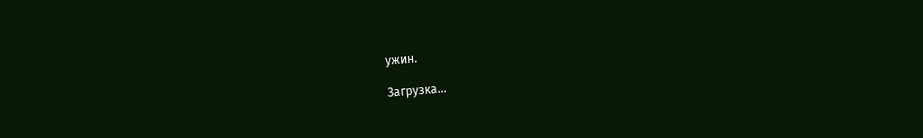ужин.

Загрузка...